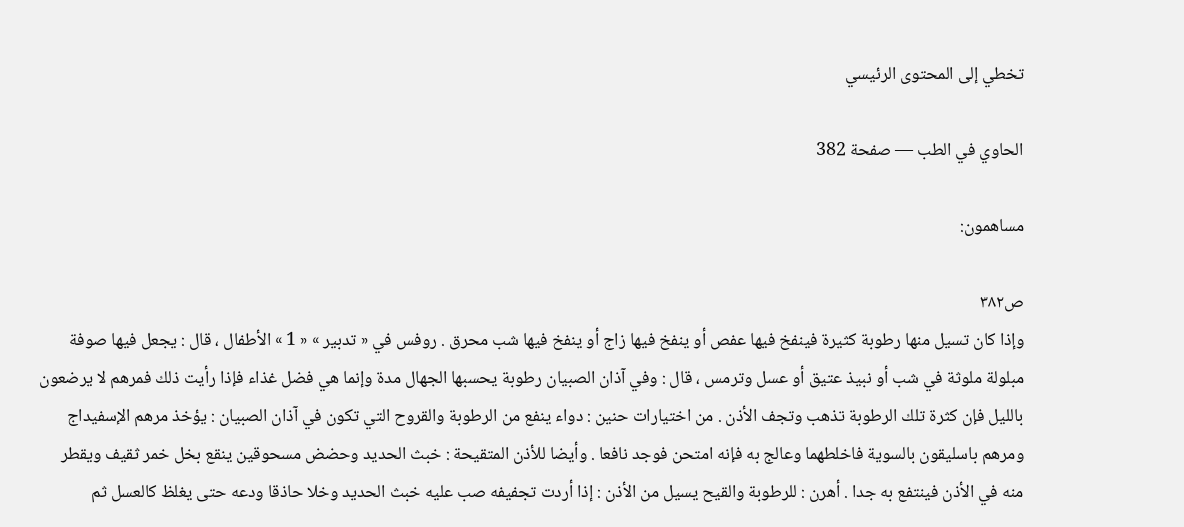تخطي إلى المحتوى الرئيسي

الحاوي في الطب — صفحة 382

مساهمون:

ص٣٨٢
وإذا كان تسيل منها رطوبة كثيرة فينفخ فيها عفص أو ينفخ فيها زاج أو ينفخ فيها شب محرق . روفس في « تدبير » « 1 » الأطفال ، قال : يجعل فيها صوفة مبلولة ملوثة في شب أو نبيذ عتيق أو عسل وترمس ، قال : وفي آذان الصبيان رطوبة يحسبها الجهال مدة وإنما هي فضل غذاء فإذا رأيت ذلك فمرهم لا يرضعون بالليل فإن كثرة تلك الرطوبة تذهب وتجف الأذن . من اختيارات حنين : دواء ينفع من الرطوبة والقروح التي تكون في آذان الصبيان : يؤخذ مرهم الإسفيداج ومرهم باسليقون بالسوية فاخلطهما وعالج به فإنه امتحن فوجد نافعا . وأيضا للأذن المتقيحة : خبث الحديد وحضض مسحوقين ينقع بخل خمر ثقيف ويقطر منه في الأذن فينتفع به جدا . أهرن : للرطوبة والقيح يسيل من الأذن : إذا أردت تجفيفه صب عليه خبث الحديد وخلا حاذقا ودعه حتى يغلظ كالعسل ثم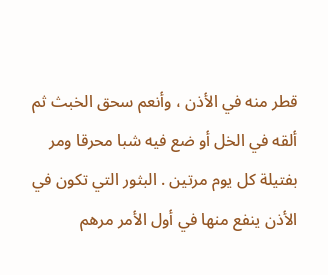قطر منه في الأذن ، وأنعم سحق الخبث ثم ألقه في الخل أو ضع فيه شبا محرقا ومر بفتيلة كل يوم مرتين . البثور التي تكون في الأذن ينفع منها في أول الأمر مرهم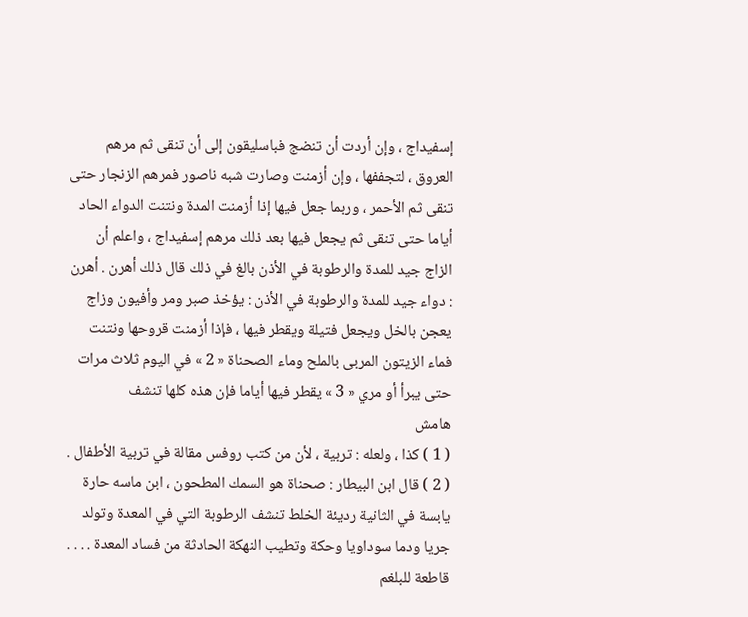إسفيداج ، وإن أردت أن تنضج فباسليقون إلى أن تنقى ثم مرهم العروق ، لتجففها ، وإن أزمنت وصارت شبه ناصور فمرهم الزنجار حتى تنقى ثم الأحمر ، وربما جعل فيها إذا أزمنت المدة ونتنت الدواء الحاد أياما حتى تنقى ثم يجعل فيها بعد ذلك مرهم إسفيداج ، واعلم أن الزاج جيد للمدة والرطوبة في الأذن بالغ في ذلك قال ذلك أهرن . أهرن : دواء جيد للمدة والرطوبة في الأذن : يؤخذ صبر ومر وأفيون وزاج يعجن بالخل ويجعل فتيلة ويقطر فيها ، فإذا أزمنت قروحها ونتنت فماء الزيتون المربى بالملح وماء الصحناة « 2 » في اليوم ثلاث مرات حتى يبرأ أو مري « 3 » يقطر فيها أياما فإن هذه كلها تنشف
هامش
( 1 ) كذا ، ولعله : تربية ، لأن من كتب روفس مقالة في تربية الأطفال . ( 2 ) قال ابن البيطار : صحناة هو السمك المطحون ، ابن ماسه حارة يابسة في الثانية رديئة الخلط تنشف الرطوبة التي في المعدة وتولد جريا ودما سوداويا وحكة وتطيب النهكة الحادثة من فساد المعدة . . . . قاطعة للبلغم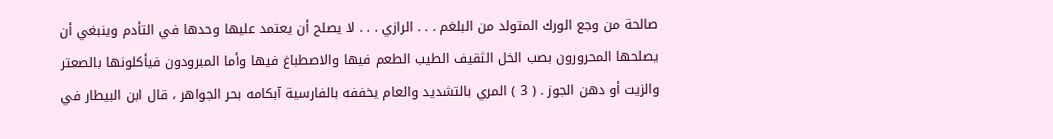صالحة من وجع الورك المتولد من البلغم . . . الرازي . . . لا يصلح أن يعتمد عليها وحدها في التأدم وينبغي أن يصلحها المحرورون بصب الخل الثقيف الطيب الطعم فيها والاصطباغ فيها وأما المبرودون فيأكلونها بالصعتر والزيت أو دهن الجوز . ( 3 ) المري بالتشديد والعام يخففه بالفارسية آبكامه بحر الجواهر ، قال ابن البيطار في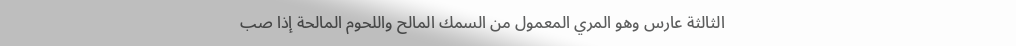الثالثة عارس وهو المري المعمول من السمك المالح واللحوم المالحة إذا صب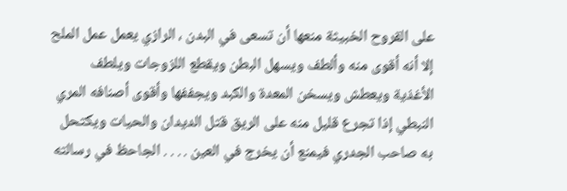على القروح الخبيثة منعها أن تسعى في البدن ، الرازي يعمل عمل الملح إلا أنه أقوى منه وألطف ويسهل البطن ويقطع اللزوجات ويلطف الأغذية ويعطش ويسخن المعدة والكبد ويجففها وأقوى أصنافه المري النبطي إذا تجرع قليل منه على الريق قتل الديدان والحيات ويكتحل به صاحب الجدري فيمنع أن يخرج في العين . . . . الجاحظ في رسالته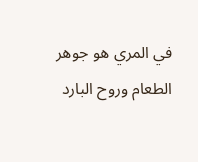في المري هو جوهر الطعام وروح البارد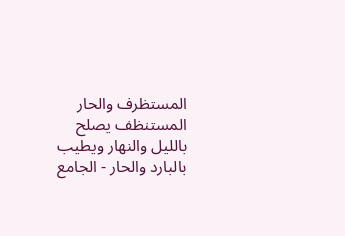المستظرف والحار المستنظف يصلح بالليل والنهار ويطيب بالبارد والحار - الجامع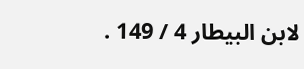لابن البيطار 4 / 149 .